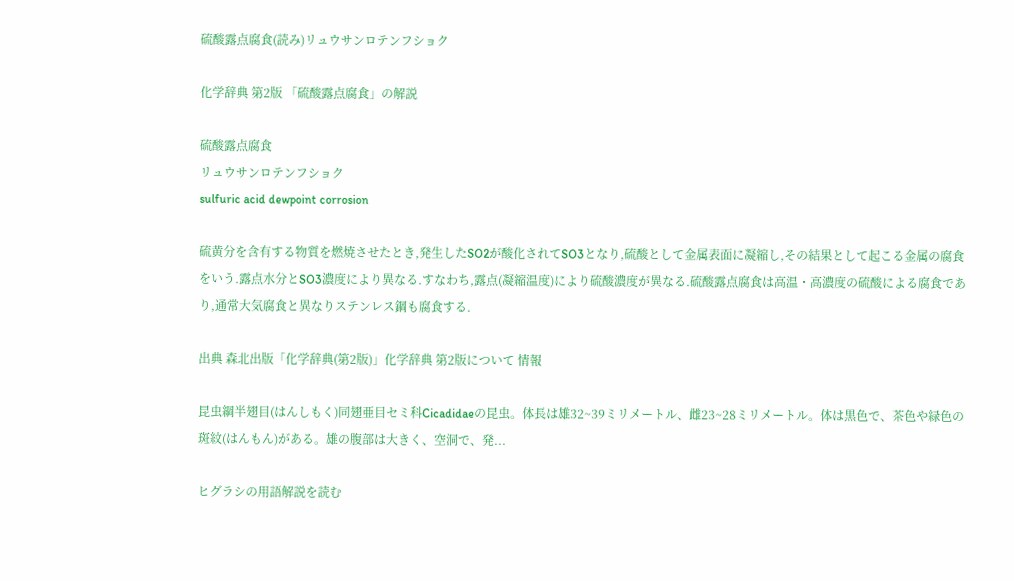硫酸露点腐食(読み)リュウサンロテンフショク

化学辞典 第2版 「硫酸露点腐食」の解説

硫酸露点腐食
リュウサンロテンフショク
sulfuric acid dewpoint corrosion

硫黄分を含有する物質を燃焼させたとき,発生したSO2が酸化されてSO3となり,硫酸として金属表面に凝縮し,その結果として起こる金属の腐食をいう.露点水分とSO3濃度により異なる.すなわち,露点(凝縮温度)により硫酸濃度が異なる.硫酸露点腐食は高温・高濃度の硫酸による腐食であり,通常大気腐食と異なりステンレス鋼も腐食する.

出典 森北出版「化学辞典(第2版)」化学辞典 第2版について 情報

昆虫綱半翅目(はんしもく)同翅亜目セミ科Cicadidaeの昆虫。体長は雄32~39ミリメートル、雌23~28ミリメートル。体は黒色で、茶色や緑色の斑紋(はんもん)がある。雄の腹部は大きく、空洞で、発...

ヒグラシの用語解説を読む